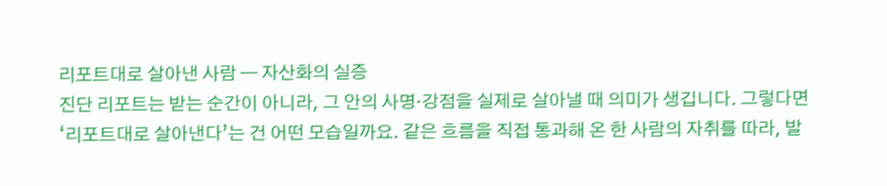리포트대로 살아낸 사람 — 자산화의 실증
진단 리포트는 받는 순간이 아니라, 그 안의 사명·강점을 실제로 살아낼 때 의미가 생깁니다. 그렇다면 ‘리포트대로 살아낸다’는 건 어떤 모습일까요. 같은 흐름을 직접 통과해 온 한 사람의 자취를 따라, 발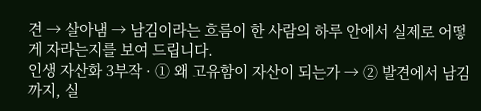견 → 살아냄 → 남김이라는 흐름이 한 사람의 하루 안에서 실제로 어떻게 자라는지를 보여 드립니다.
인생 자산화 3부작 · ① 왜 고유함이 자산이 되는가 → ② 발견에서 남김까지, 실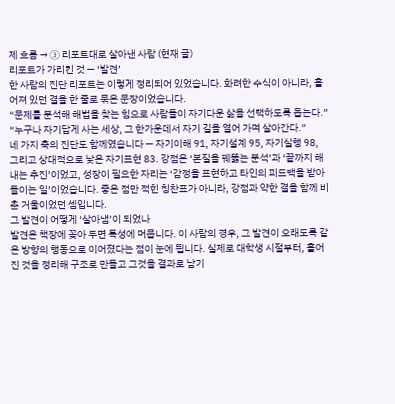제 흐름 → ③ 리포트대로 살아낸 사람 (현재 글)
리포트가 가리킨 것 — ‘발견’
한 사람의 진단 리포트는 이렇게 정리되어 있었습니다. 화려한 수식이 아니라, 흩어져 있던 결을 한 줄로 묶은 문장이었습니다.
“문제를 분석해 해법을 찾는 힘으로 사람들이 자기다운 삶을 선택하도록 돕는다.”
“누구나 자기답게 사는 세상, 그 한가운데서 자기 길을 열어 가며 살아간다.”
네 가지 축의 진단도 함께였습니다 — 자기이해 91, 자기설계 95, 자기실행 98, 그리고 상대적으로 낮은 자기표현 83. 강점은 ‘본질을 꿰뚫는 분석’과 ‘끝까지 해내는 추진’이었고, 성장이 필요한 자리는 ‘감정을 표현하고 타인의 피드백을 받아들이는 일’이었습니다. 좋은 점만 적힌 칭찬표가 아니라, 강점과 약한 결을 함께 비춘 거울이었던 셈입니다.
그 발견이 어떻게 ‘살아냄’이 되었나
발견은 책장에 꽂아 두면 특성에 머뭅니다. 이 사람의 경우, 그 발견이 오래도록 같은 방향의 행동으로 이어졌다는 점이 눈에 띕니다. 실제로 대학생 시절부터, 흩어진 것을 정리해 구조로 만들고 그것을 결과로 남기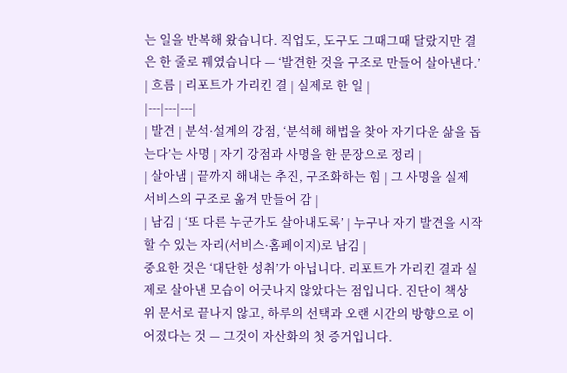는 일을 반복해 왔습니다. 직업도, 도구도 그때그때 달랐지만 결은 한 줄로 꿰였습니다 — ‘발견한 것을 구조로 만들어 살아낸다.’
| 흐름 | 리포트가 가리킨 결 | 실제로 한 일 |
|---|---|---|
| 발견 | 분석·설계의 강점, ‘분석해 해법을 찾아 자기다운 삶을 돕는다’는 사명 | 자기 강점과 사명을 한 문장으로 정리 |
| 살아냄 | 끝까지 해내는 추진, 구조화하는 힘 | 그 사명을 실제 서비스의 구조로 옮겨 만들어 감 |
| 남김 | ‘또 다른 누군가도 살아내도록’ | 누구나 자기 발견을 시작할 수 있는 자리(서비스·홈페이지)로 남김 |
중요한 것은 ‘대단한 성취’가 아닙니다. 리포트가 가리킨 결과 실제로 살아낸 모습이 어긋나지 않았다는 점입니다. 진단이 책상 위 문서로 끝나지 않고, 하루의 선택과 오랜 시간의 방향으로 이어졌다는 것 — 그것이 자산화의 첫 증거입니다.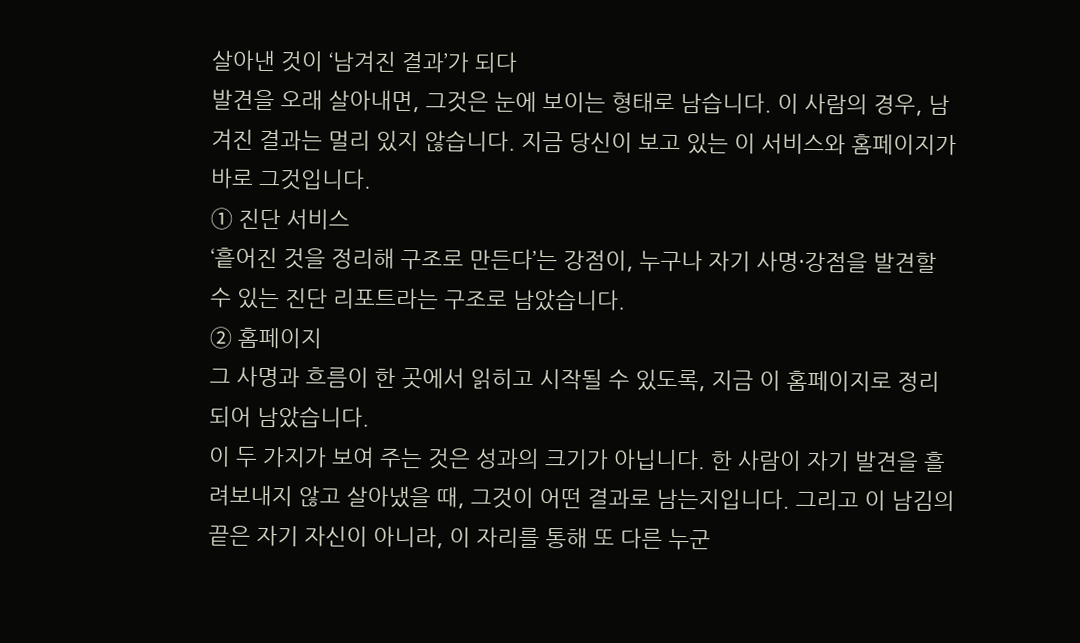살아낸 것이 ‘남겨진 결과’가 되다
발견을 오래 살아내면, 그것은 눈에 보이는 형태로 남습니다. 이 사람의 경우, 남겨진 결과는 멀리 있지 않습니다. 지금 당신이 보고 있는 이 서비스와 홈페이지가 바로 그것입니다.
① 진단 서비스
‘흩어진 것을 정리해 구조로 만든다’는 강점이, 누구나 자기 사명·강점을 발견할 수 있는 진단 리포트라는 구조로 남았습니다.
② 홈페이지
그 사명과 흐름이 한 곳에서 읽히고 시작될 수 있도록, 지금 이 홈페이지로 정리되어 남았습니다.
이 두 가지가 보여 주는 것은 성과의 크기가 아닙니다. 한 사람이 자기 발견을 흘려보내지 않고 살아냈을 때, 그것이 어떤 결과로 남는지입니다. 그리고 이 남김의 끝은 자기 자신이 아니라, 이 자리를 통해 또 다른 누군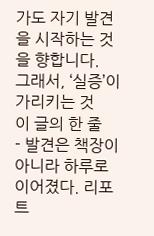가도 자기 발견을 시작하는 것을 향합니다.
그래서, ‘실증’이 가리키는 것
이 글의 한 줄
- 발견은 책장이 아니라 하루로 이어졌다. 리포트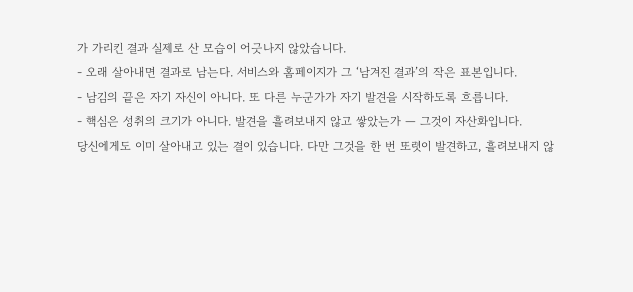가 가리킨 결과 실제로 산 모습이 어긋나지 않았습니다.
- 오래 살아내면 결과로 남는다. 서비스와 홈페이지가 그 ‘남겨진 결과’의 작은 표본입니다.
- 남김의 끝은 자기 자신이 아니다. 또 다른 누군가가 자기 발견을 시작하도록 흐릅니다.
- 핵심은 성취의 크기가 아니다. 발견을 흘려보내지 않고 쌓았는가 — 그것이 자산화입니다.
당신에게도 이미 살아내고 있는 결이 있습니다. 다만 그것을 한 번 또렷이 발견하고, 흘려보내지 않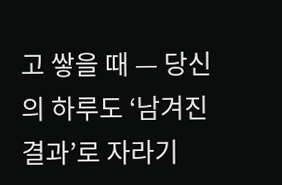고 쌓을 때 — 당신의 하루도 ‘남겨진 결과’로 자라기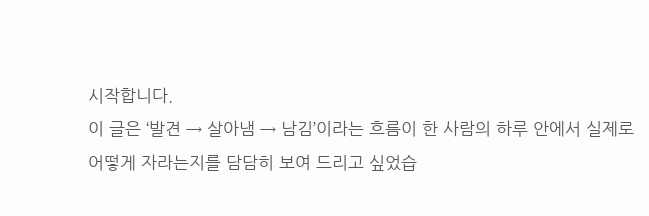시작합니다.
이 글은 ‘발견 → 살아냄 → 남김’이라는 흐름이 한 사람의 하루 안에서 실제로 어떻게 자라는지를 담담히 보여 드리고 싶었습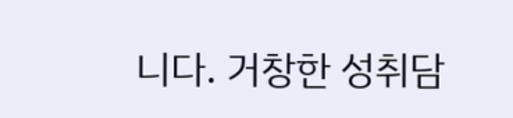니다. 거창한 성취담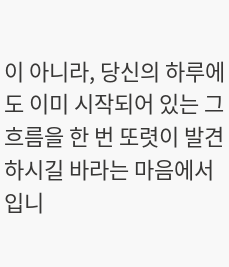이 아니라, 당신의 하루에도 이미 시작되어 있는 그 흐름을 한 번 또렷이 발견하시길 바라는 마음에서입니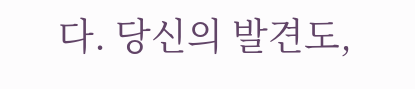다. 당신의 발견도,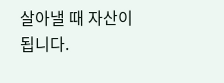살아낼 때 자산이 됩니다.